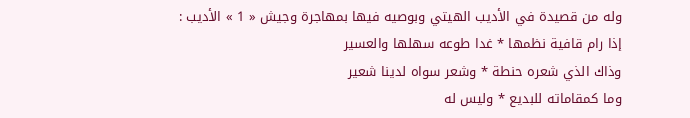وله من قصيدة في الأديب الهيتي وبوصيه فيها بمهاجرة وجيش « 1 » الأديب :
إذا رام قافية نظمها * غدا طوعه سهلها والعسير
وذاك الذي شعره حنطة * وشعر سواه لدينا شعير
وما كمقاماته للبديع * وليس له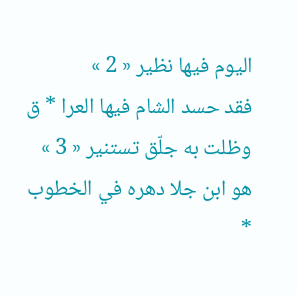اليوم فيها نظير « 2 »
فقد حسد الشام فيها العرا * ق وظلت به جلّق تستنير « 3 »
هو ابن جلا دهره في الخطوب *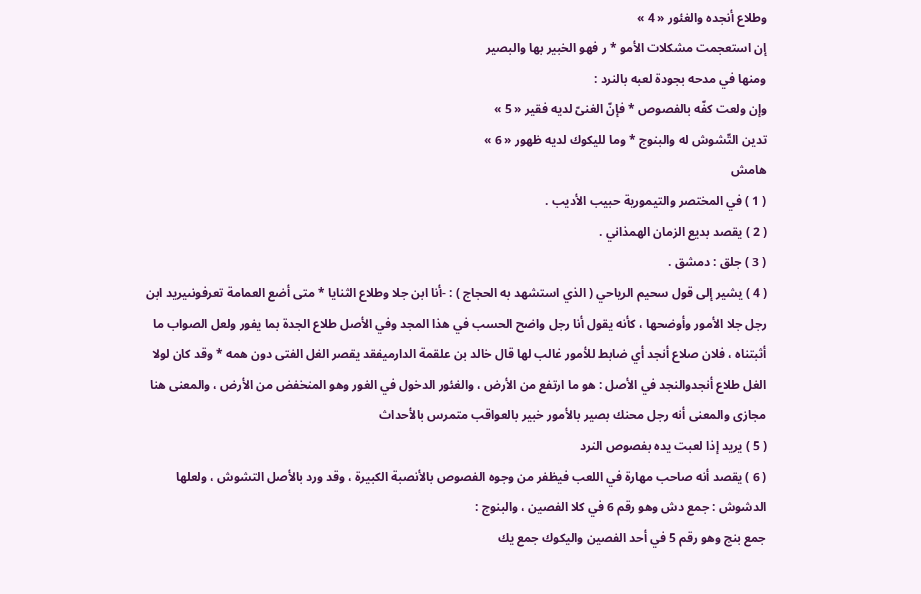وطلاع أنجده والغئور « 4 »
إن استعجمت مشكلات الأمو * ر فهو الخبير بها والبصير
ومنها في مدحه بجودة لعبه بالنرد :
وإن ولعت كفّه بالفصوص * فإنّ الغنىّ لديه فقير « 5 »
تدين التّشوش له والبنوج * وما لليكوك لديه ظهور « 6 »
هامش
( 1 ) في المختصر والتيمورية حبيب الأديب .
( 2 ) يقصد بديع الزمان الهمذاني .
( 3 ) جلق : دمشق .
( 4 ) يشير إلى قول سحيم الرياحي ( الذي استشهد به الحجاج ) : -أنا ابن جلا وطلاع الثنايا * متى أضع العمامة تعرفونىيريد ابن رجل جلا الأمور وأوضحها ، كأنه يقول أنا رجل واضح الحسب في هذا المجد وفي الأصل طلاع الجدة بما يفور ولعل الصواب ما أثبتناه ، فلان صلاع أنجد أي ضابط للأمور غالب لها قال خالد بن علقمة الدارميفقد يقصر الغل الفتى دون همه * وقد كان لولا الغل طلاع أنجدوالنجد في الأصل : هو ما ارتفع من الأرض ، والغئور الدخول في الغور وهو المنخفض من الأرض ، والمعنى هنا مجازى والمعنى أنه رجل محنك بصير بالأمور خبير بالعواقب متمرس بالأحداث
( 5 ) يريد إذا لعبت يده بفصوص النرد
( 6 ) يقصد أنه صاحب مهارة في اللعب فيظفر من وجوه الفصوص بالأنصبة الكبيرة ، وقد ورد بالأصل التشوش ، ولعلها الدشوش : جمع دش وهو رقم 6 في كلا الفصين ، والبنوج :
جمع بنج وهو رقم 5 في أحد الفصين واليكوك جمع يك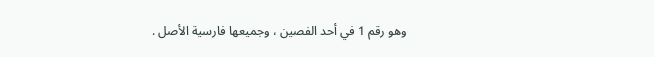وهو رقم 1 في أحد الفصين ، وجميعها فارسية الأصل .